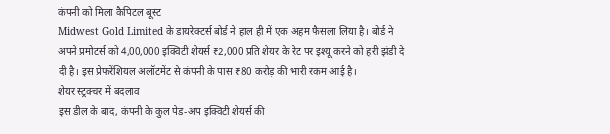कंपनी को मिला कैपिटल बूस्ट
Midwest Gold Limited के डायरेक्टर्स बोर्ड ने हाल ही में एक अहम फैसला लिया है। बोर्ड ने अपने प्रमोटर्स को 4,00,000 इक्विटी शेयर्स ₹2,000 प्रति शेयर के रेट पर इश्यू करने को हरी झंडी दे दी है। इस प्रेफरेंशियल अलॉटमेंट से कंपनी के पास ₹80 करोड़ की भारी रकम आई है।
शेयर स्ट्रक्चर में बदलाव
इस डील के बाद, कंपनी के कुल पेड-अप इक्विटी शेयर्स की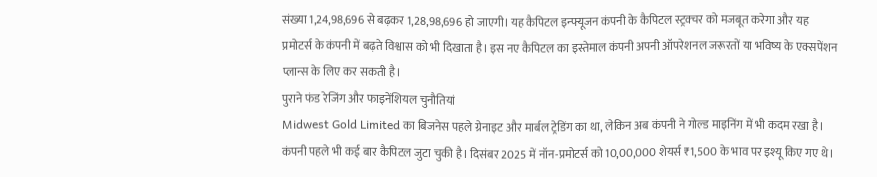संख्या 1,24,98,696 से बढ़कर 1,28,98,696 हो जाएगी। यह कैपिटल इन्फ्यूजन कंपनी के कैपिटल स्ट्रक्चर को मजबूत करेगा और यह प्रमोटर्स के कंपनी में बढ़ते विश्वास को भी दिखाता है। इस नए कैपिटल का इस्तेमाल कंपनी अपनी ऑपरेशनल जरूरतों या भविष्य के एक्सपेंशन प्लान्स के लिए कर सकती है।
पुराने फंड रेजिंग और फाइनेंशियल चुनौतियां
Midwest Gold Limited का बिजनेस पहले ग्रेनाइट और मार्बल ट्रेडिंग का था, लेकिन अब कंपनी ने गोल्ड माइनिंग में भी कदम रखा है। कंपनी पहले भी कई बार कैपिटल जुटा चुकी है। दिसंबर 2025 में नॉन-प्रमोटर्स को 10,00,000 शेयर्स ₹1,500 के भाव पर इश्यू किए गए थे।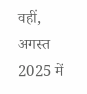वहीं, अगस्त 2025 में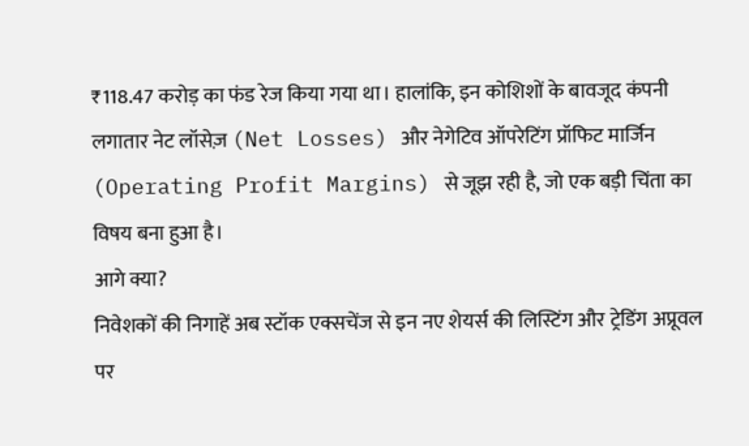₹118.47 करोड़ का फंड रेज किया गया था। हालांकि, इन कोशिशों के बावजूद कंपनी लगातार नेट लॉसेज़ (Net Losses) और नेगेटिव ऑपरेटिंग प्रॉफिट मार्जिन (Operating Profit Margins) से जूझ रही है, जो एक बड़ी चिंता का विषय बना हुआ है।
आगे क्या?
निवेशकों की निगाहें अब स्टॉक एक्सचेंज से इन नए शेयर्स की लिस्टिंग और ट्रेडिंग अप्रूवल पर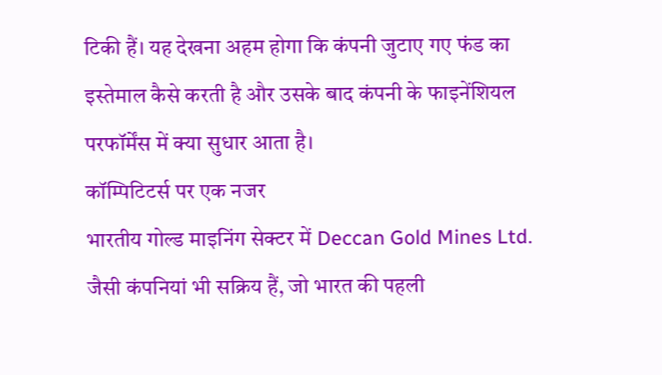टिकी हैं। यह देखना अहम होगा कि कंपनी जुटाए गए फंड का इस्तेमाल कैसे करती है और उसके बाद कंपनी के फाइनेंशियल परफॉर्मेंस में क्या सुधार आता है।
कॉम्पिटिटर्स पर एक नजर
भारतीय गोल्ड माइनिंग सेक्टर में Deccan Gold Mines Ltd. जैसी कंपनियां भी सक्रिय हैं, जो भारत की पहली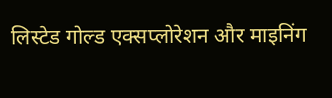लिस्टेड गोल्ड एक्सप्लोरेशन और माइनिंग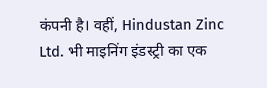कंपनी है। वहीं, Hindustan Zinc Ltd. भी माइनिंग इंडस्ट्री का एक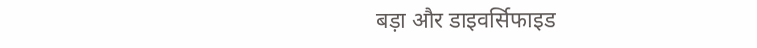बड़ा और डाइवर्सिफाइड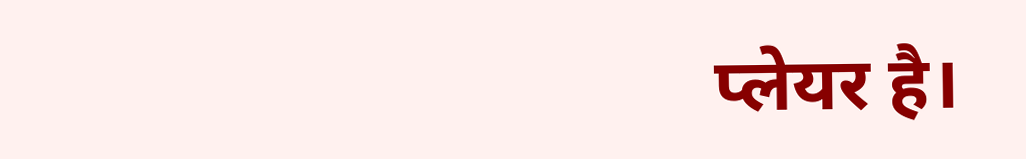प्लेयर है।